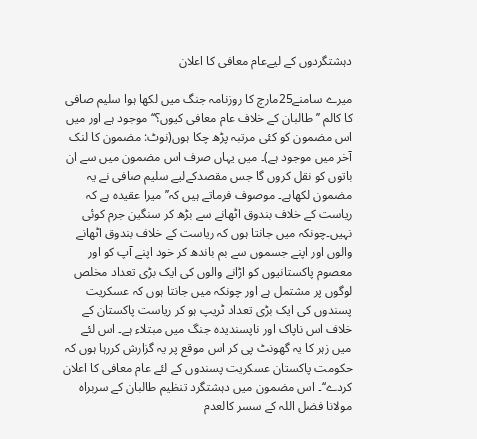دہشتگردوں کے لیےعام معافی کا اعلان

میرے سامنے25مارچ کا روزنامہ جنگ میں لکھا ہوا سلیم صافی کا کالم ’’طالبان کے خلاف عام معافی کیوں؟‘‘ موجود ہے اور میں اس مضمون کو کئی مرتبہ پڑھ چکا ہوں(نوٹ: مضمون کا لنک آخر میں موجود ہے)۔ میں یہاں صرف اس مضمون میں سے ان باتوں کو نقل کروں گا جس مقصدکےلیے سلیم صافی نے یہ مضمون لکھاہے۔ موصوف فرماتے ہیں کہ’’میرا عقیدہ ہے کہ ریاست کے خلاف بندوق اٹھانے سے بڑھ کر سنگین جرم کوئی نہیں۔چونکہ میں جانتا ہوں کہ ریاست کے خلاف بندوق اٹھانے والوں اور اپنے جسموں سے بم باندھ کر خود اپنے آپ کو اور معصوم پاکستانیوں کو اڑانے والوں کی ایک بڑی تعداد مخلص لوگوں پر مشتمل ہے اور چونکہ میں جانتا ہوں کہ عسکریت پسندوں کی ایک بڑی تعداد ٹریپ ہو کر ریاست پاکستان کے خلاف اس ناپاک اور ناپسندیدہ جنگ میں مبتلاء ہے۔ اس لئے میں زہر کا یہ گھونٹ پی کر اس موقع پر یہ گزارش کررہا ہوں کہ حکومت پاکستان عسکریت پسندوں کے لئے عام معافی کا اعلان کردے‘‘۔ اس مضمون میں دہشتگرد تنظیم طالبان کے سربراہ مولانا فضل اللہ کے سسر کالعدم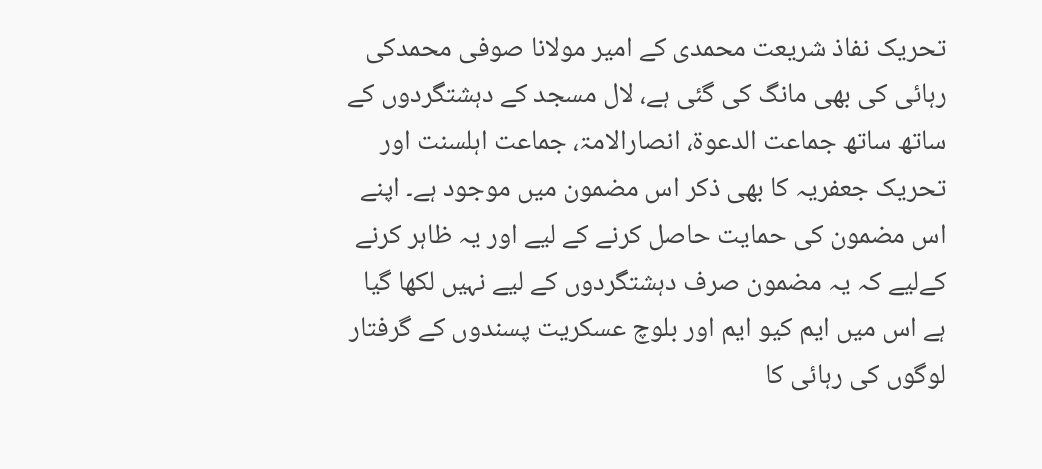تحریک نفاذ شریعت محمدی کے امیر مولانا صوفی محمدکی رہائی کی بھی مانگ کی گئی ہے، لال مسجد کے دہشتگردوں کے ساتھ ساتھ جماعت الدعوۃ، انصارالامۃ، جماعت اہلسنت اور تحریک جعفریہ کا بھی ذکر اس مضمون میں موجود ہے۔ اپنے اس مضمون کی حمایت حاصل کرنے کے لیے اور یہ ظاہر کرنے کےلیے کہ یہ مضمون صرف دہشتگردوں کے لیے نہیں لکھا گیا ہے اس میں ایم کیو ایم اور بلوچ عسکریت پسندوں کے گرفتار لوگوں کی رہائی کا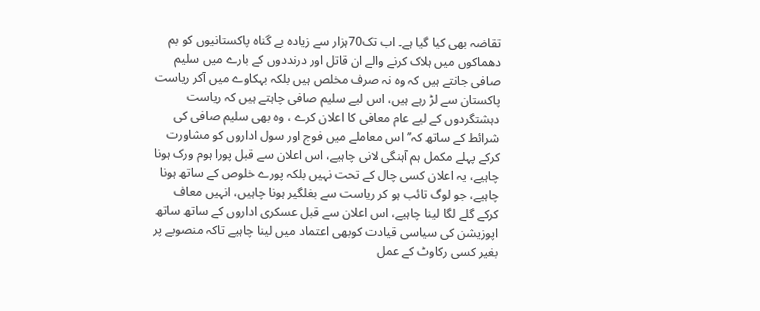تقاضہ بھی کیا گیا ہے۔ اب تک70ہزار سے زیادہ بے گناہ پاکستانیوں کو بم دھماکوں میں ہلاک کرنے والے ان قاتل اور درنددوں کے بارے میں سلیم صافی جانتے ہیں کہ وہ نہ صرف مخلص ہیں بلکہ بہکاوے میں آکر ریاست پاکستان سے لڑ رہے ہیں، اس لیے سلیم صافی چاہتے ہیں کہ ریاست دہشتگردوں کے لیے عام معافی کا اعلان کرے ، وہ بھی سلیم صافی کی شرائط کے ساتھ کہ’’ اس معاملے میں فوج اور سول اداروں کو مشاورت کرکے پہلے مکمل ہم آہنگی لانی چاہیے، اس اعلان سے قبل پورا ہوم ورک ہونا چاہیے، یہ اعلان کسی چال کے تحت نہیں بلکہ پورے خلوص کے ساتھ ہونا چاہیے، جو لوگ تائب ہو کر ریاست سے بغلگیر ہونا چاہیں، انہیں معاف کرکے گلے لگا لینا چاہیے، اس اعلان سے قبل عسکری اداروں کے ساتھ ساتھ اپوزیشن کی سیاسی قیادت کوبھی اعتماد میں لینا چاہیے تاکہ منصوبے پر بغیر کسی رکاوٹ کے عمل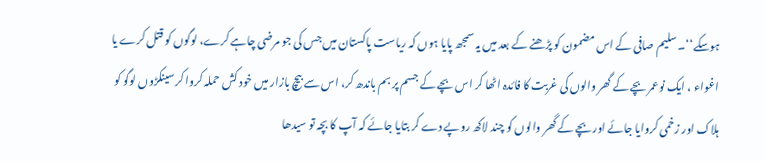ہوسکے‘‘۔ سلیم صافی کے اس مضمون کو پڑھنے کے بعد میں یہ سمجھ پایا ہوں کہ ریاست پاکستان میں جس کی جو مرضی چاہے کرے، لوگوں کو قتل کرے یا اغواء ، ایک نوعمر بچے کے گھر والوں کی غربت کا فائدہ اٹھا کر اس بچے کے جسم پر بم باندھ کر، اس سے بیچ بازار میں خود کش حملہ کروا کر سینکڑوں لوگو کو ہلاک اور زخمی کروایا جائے اور بچے کے گھر والوں کو چند لاکھ روپے دے کر بتایا جائے کہ آپ کا بچہ تو سیدھا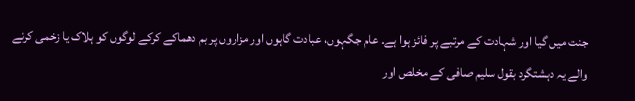جنت میں گیا اور شہادت کے مرتبے پر فائز ہوا ہے۔ عام جگہوں، عبادت گاہوں اور مزاروں پر بم دھماکے کرکے لوگوں کو ہلاک یا زخمی کرنے والے یہ دہشتگرد بقول سلیم صافی کے مخلص اور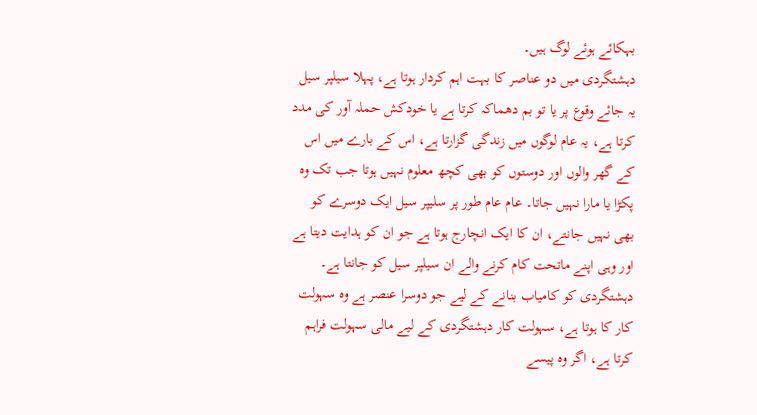بہکائے ہوئے لوگ ہیں۔
دہشتگردی میں دو عناصر کا بہت اہم کردار ہوتا ہے، پہلا سیلپر سیل یہ جائے وقوع پر یا تو بم دھماکہ کرتا ہے یا خودکش حملہ آور کی مدد کرتا ہے، یہ عام لوگوں میں زندگی گزارتا ہے، اس کے بارے میں اس کے گھر والوں اور دوستوں کو بھی کچھ معلوم نہیں ہوتا جب تک وہ پکڑا یا مارا نہیں جاتا۔ عام عام طور پر سلیپر سیل ایک دوسرے کو بھی نہیں جانتے، ان کا ایک انچارج ہوتا ہے جو ان کو ہدایت دیتا ہے اور وہی اپنے ماتحت کام کرنے والے ان سیلپر سیل کو جانتا ہے۔ دہشتگردی کو کامیاب بنانے کے لیے جو دوسرا عنصر ہے وہ سہولت کار کا ہوتا ہے، سہولت کار دہشتگردی کے لیے مالی سہولت فراہم کرتا ہے، اگر وہ پیسے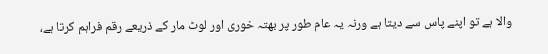والا ہے تو اپنے پاس سے دیتا ہے ورنہ یہ عام طور پر بھتہ خوری اور لوٹ مار کے ذریعے رقم فراہم کرتا ہے،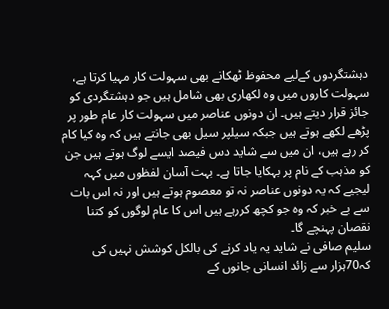دہشتگردوں کےلیے محفوظ ٹھکانے بھی سہولت کار مہیا کرتا ہے، سہولت کاروں میں وہ لکھاری بھی شامل ہیں جو دہشتگردی کو جائز قرار دیتے ہیں۔ ان دونوں عناصر میں سہولت کار عام طور پر پڑھے لکھے ہوتے ہیں جبکہ سیلپر سیل بھی جانتے ہیں کہ وہ کیا کام کر رہے ہیں، ان میں سے شاید دس فیصد ایسے لوگ ہوتے ہیں جن کو مذہب کے نام پر بہکایا جاتا ہے۔ بہت آسان لفظوں میں کہہ لیجیے کہ یہ دونوں عناصر نہ تو معصوم ہوتے ہیں اور نہ اس بات سے بے خبر کہ وہ جو کچھ کررہے ہیں اس کا عام لوگوں کو کتنا نقصان پہنچے گا۔
سلیم صافی نے شاید یہ یاد کرنے کی بالکل کوشش نہیں کی کہ70ہزار سے زائد انسانی جانوں کے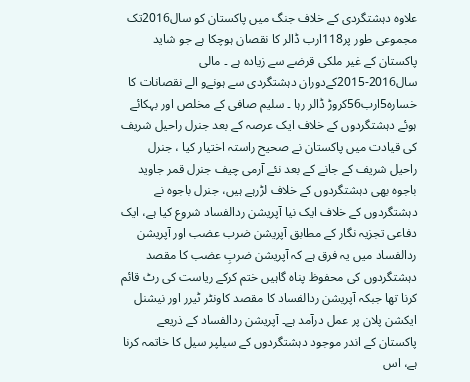علاوہ دہشتگردی کے خلاف جنگ میں پاکستان کو سال2016تک مجموعی طور پر118ارب ڈالر کا نقصان ہوچکا ہے جو شاید پاکستان کے غیر ملکی قرضے سے زیادہ ہے ۔ مالی سال2016-2015کےدوران دہشتگردی سے ہونےو الے نقصانات کا خسارہ5ارب56کروڑ ڈالر رہا ۔ سلیم صافی کے مخلص اور بہکائے ہوئے دہشتگردوں کے خلاف ایک عرصہ کے بعد جنرل راحیل شریف کی قیادت میں پاکستان نے صحیح راستہ اختیار کیا ، جنرل راحیل شریف کے جانے کے بعد نئے آرمی چیف جنرل قمر جاوید باجوہ بھی دہشتگردوں کے خلاف لڑرہے ہیں، جنرل باجوہ نے دہشتگردوں کے خلاف ایک نیا آپریشن ردالفساد شروع کیا ہے، ایک دفاعی تجزیہ نگار کے مطابق آپریشن ضرب عضب اور آپریشن ردالفساد میں یہ فرق ہے کہ آپریشن ضربِ عضب کا مقصد دہشتگردوں کی محفوظ پناہ گاہیں ختم کرکے ریاست کی رٹ قائم کرنا تھا جبکہ آپریشن ردالفساد کا مقصد کاونٹر ٹیرر اور نیشنل ایکشن پلان پر عمل درآمد ہے۔ آپریشن ردالفساد کے ذریعے پاکستان کے اندر موجود دہشتگردوں کے سیلپر سیل کا خاتمہ کرنا ہے، اس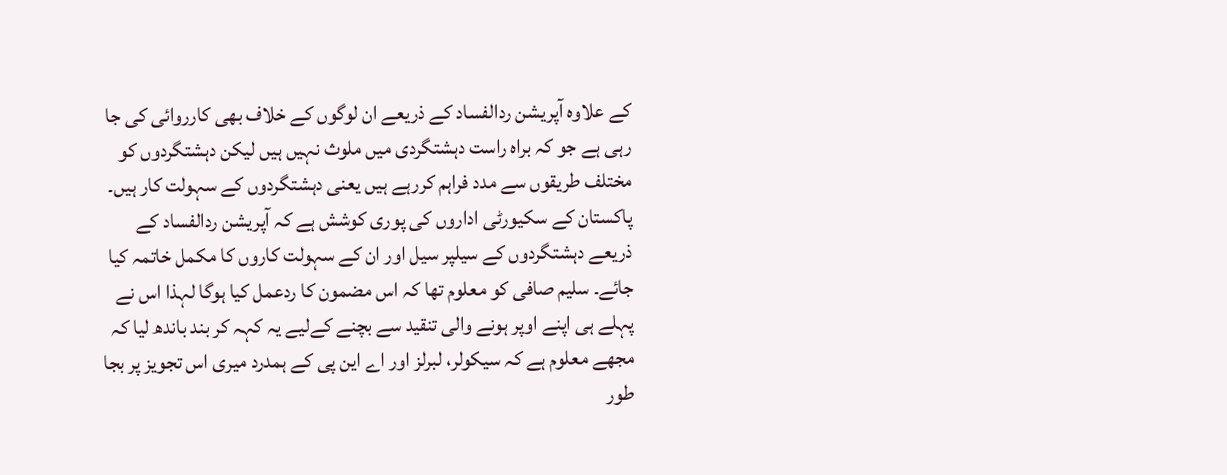کے علاوہ آپریشن ردالفساد کے ذریعے ان لوگوں کے خلاف بھی کارروائی کی جا رہی ہے جو کہ براہ راست دہشتگردی میں ملوث نہیں ہیں لیکن دہشتگردوں کو مختلف طریقوں سے مدد فراہم کررہے ہیں یعنی دہشتگردوں کے سہولت کار ہیں۔ پاکستان کے سکیورٹی اداروں کی پوری کوشش ہے کہ آپریشن ردالفساد کے ذریعے دہشتگردوں کے سیلپر سیل اور ان کے سہولت کاروں کا مکمل خاتمہ کیا جائے۔ سلیم صافی کو معلوم تھا کہ اس مضمون کا ردعمل کیا ہوگا لہذا اس نے پہلے ہی اپنے اوپر ہونے والی تنقید سے بچنے کےلیے یہ کہہ کر بند باندھ لیا کہ مجھے معلوم ہے کہ سیکولر، لبرلز اور اے این پی کے ہمدرد میری اس تجویز پر بجا طور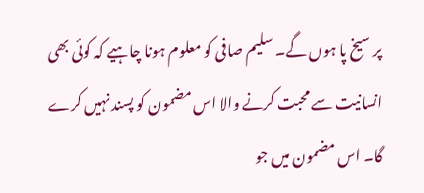پر سیخ پا ہوں گے۔ سلیم صافی کو معلوم ہونا چاہیے کہ کوئی بھی انسانیت سے محبت کرنے والا اس مضمون کو پسند نہیں کرے گا۔ اس مضمون میں جو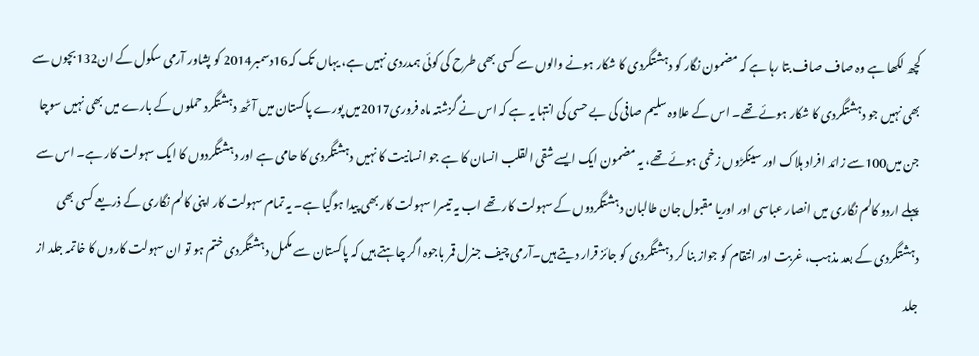کچھ لکھا ہے وہ صاف صاف بتا رہا ہے کہ مضمون نگار کو دہشتگردی کا شکار ہونے والوں سے کسی بھی طرح کی کوئی ہمدردی نہیں ہے، یہاں تک کہ16دسمبر2014 کو پشاور آرمی سکول کے ان132بچوں سے بھی نہیں جو دہشتگردی کا شکار ہوئے تھے۔ اس کے علاوہ سلیم صافی کی بے حسی کی انتہا یہ ہے کہ اس نے گزشتہ ماہ فروری2017میں پورے پاکستان میں آٹھ دہشتگرد حملوں کے بارے میں بھی نہیں سوچا جن میں100سے زائد افراد ہلاک اور سینکڑوں زخمی ہوئے تھے، یہ مضمون ایک ایسے شقی القلب انسان کا ہے جو انسانیت کا نہیں دہشتگردی کا حامی ہے اور دہشتگردوں کا ایک سہولت کار ہے۔ اس سے پہلے اردو کالم نگاری میں انصار عباسی اور اوریا مقبول جان طالبان دہشتگردوں کے سہولت کار تھے اب یہ تیسرا سہولت کار بھی پیدا ہوگیا ہے۔ یہ تمام سہولت کار اپنی کالم نگاری کے ذریعے کسی بھی دہشتگردی کے بعد مذہب، غربت اور انتقام کو جواز بنا کر دہشتگردی کو جائز قرار دیتے ہیں۔آرمی چیف جنرل قمر باجوہ اگر چاہتے ہیں کہ پاکستان سے مکمل دہشتگردی ختم ہو تو ان سہولت کاروں کا خاتمہ جلد از جلد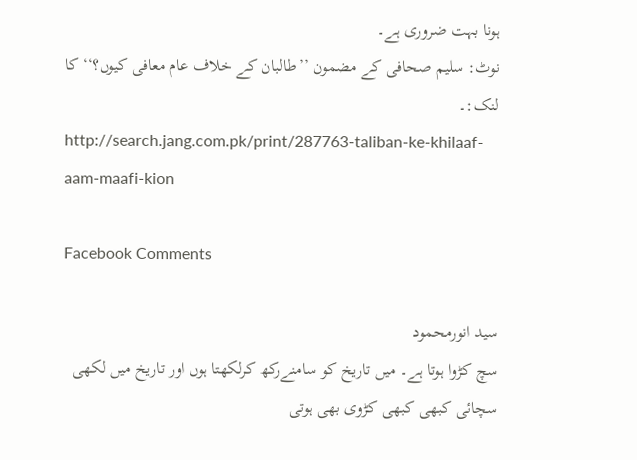ہونا بہت ضروری ہے۔
نوٹ: سلیم صحافی کے مضمون ’’طالبان کے خلاف عام معافی کیوں؟‘‘ کا لنک:۔
http://search.jang.com.pk/print/287763-taliban-ke-khilaaf-aam-maafi-kion

Facebook Comments

سید انورمحمود
سچ کڑوا ہوتا ہے۔ میں تاریخ کو سامنےرکھ کرلکھتا ہوں اور تاریخ میں لکھی سچائی کبھی کبھی کڑوی بھی ہوتی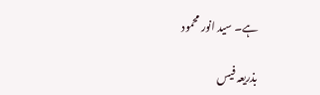ہے۔ سید انور محمود

بذریعہ فیس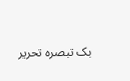بک تبصرہ تحریر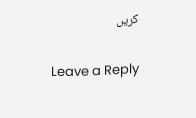کریں

Leave a Reply